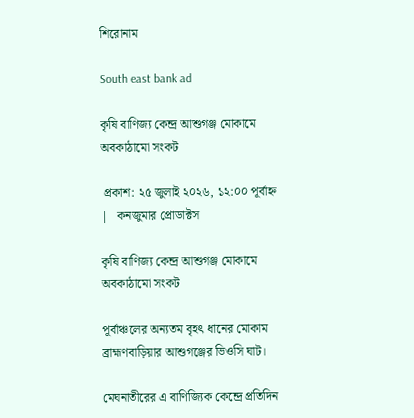শিরোনাম

South east bank ad

কৃষি বাণিজ্য কেন্দ্র আশুগঞ্জ মোকামে অবকাঠামো সংকট

 প্রকাশ: ২৫ জুলাই ২০২৬, ১২:০০ পূর্বাহ্ন   |   কনজুমার প্রোডাক্টস

কৃষি বাণিজ্য কেন্দ্র আশুগঞ্জ মোকামে অবকাঠামো সংকট

পূর্বাঞ্চলের অন্যতম বৃহৎ ধানের মোকাম ব্রাহ্মণবাড়িয়ার আশুগঞ্জের ভিওসি ঘাট।

মেঘনাতীরের এ বাণিজ্যিক কেন্দ্রে প্রতিদিন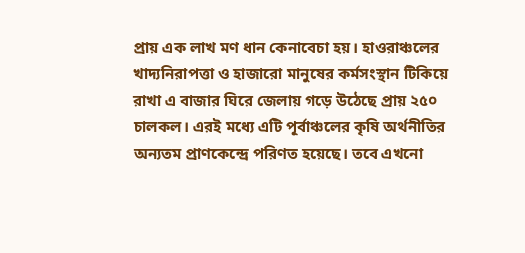প্রায় এক লাখ মণ ধান কেনাবেচা হয়। হাওরাঞ্চলের খাদ্যনিরাপত্তা ও হাজারো মানুষের কর্মসংস্থান টিকিয়ে রাখা এ বাজার ঘিরে জেলায় গড়ে উঠেছে প্রায় ২৫০ চালকল। এরই মধ্যে এটি পূর্বাঞ্চলের কৃষি অর্থনীতির অন্যতম প্রাণকেন্দ্রে পরিণত হয়েছে। তবে এখনো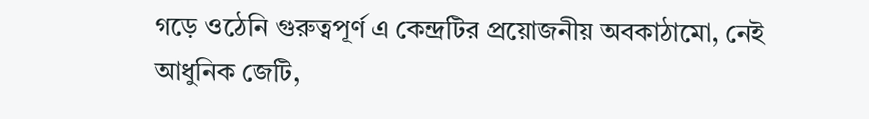গড়ে ‍ওঠেনি গুরুত্বপূর্ণ এ কেন্দ্রটির প্রয়োজনীয় অবকাঠামো, নেই আধুনিক জেটি,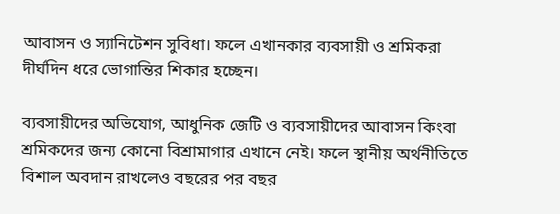আবাসন ও স্যানিটেশন সুবিধা। ফলে এখানকার ব্যবসায়ী ও শ্রমিকরা দীর্ঘদিন ধরে ভোগান্তির শিকার হচ্ছেন।

ব্যবসায়ীদের অভিযোগ, আধুনিক জেটি ও ব্যবসায়ীদের আবাসন কিংবা শ্রমিকদের জন্য কোনো বিশ্রামাগার এখানে নেই। ফলে স্থানীয় অর্থনীতিতে বিশাল অবদান রাখলেও বছরের পর বছর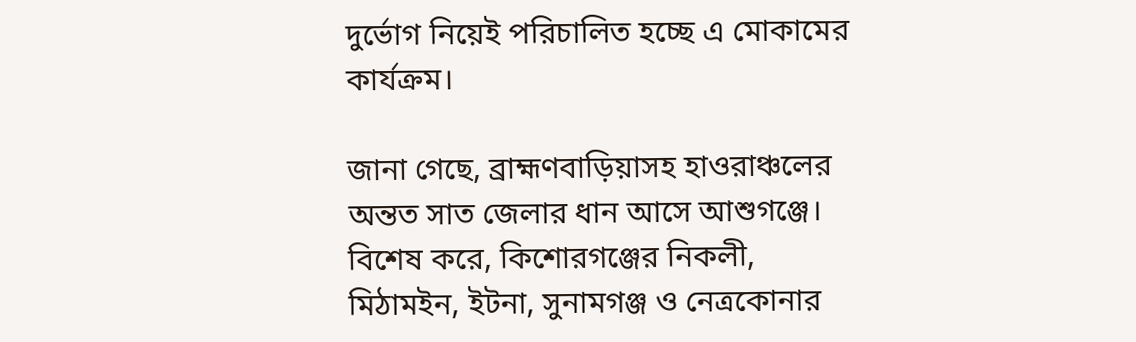দুর্ভোগ নিয়েই পরিচালিত হচ্ছে এ মোকামের কার্যক্রম।

জানা গেছে, ব্রাহ্মণবাড়িয়াসহ হাওরাঞ্চলের অন্তত সাত জেলার ধান আসে আশুগঞ্জে। বিশেষ করে, কিশোরগঞ্জের নিকলী, মিঠামইন, ইটনা, সুনামগঞ্জ ও নেত্রকোনার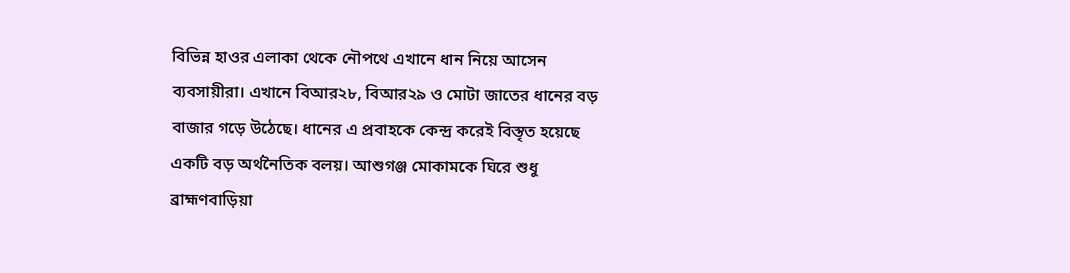বিভিন্ন হাওর এলাকা থেকে নৌপথে এখানে ধান নিয়ে আসেন ব্যবসায়ীরা। এখানে বিআর২৮, বিআর২৯ ও মোটা জাতের ধানের বড় বাজার গড়ে উঠেছে। ধানের এ প্রবাহকে কেন্দ্র করেই বিস্তৃত হয়েছে একটি বড় অর্থনৈতিক বলয়। আশুগঞ্জ মোকামকে ঘিরে শুধু ব্রাহ্মণবাড়িয়া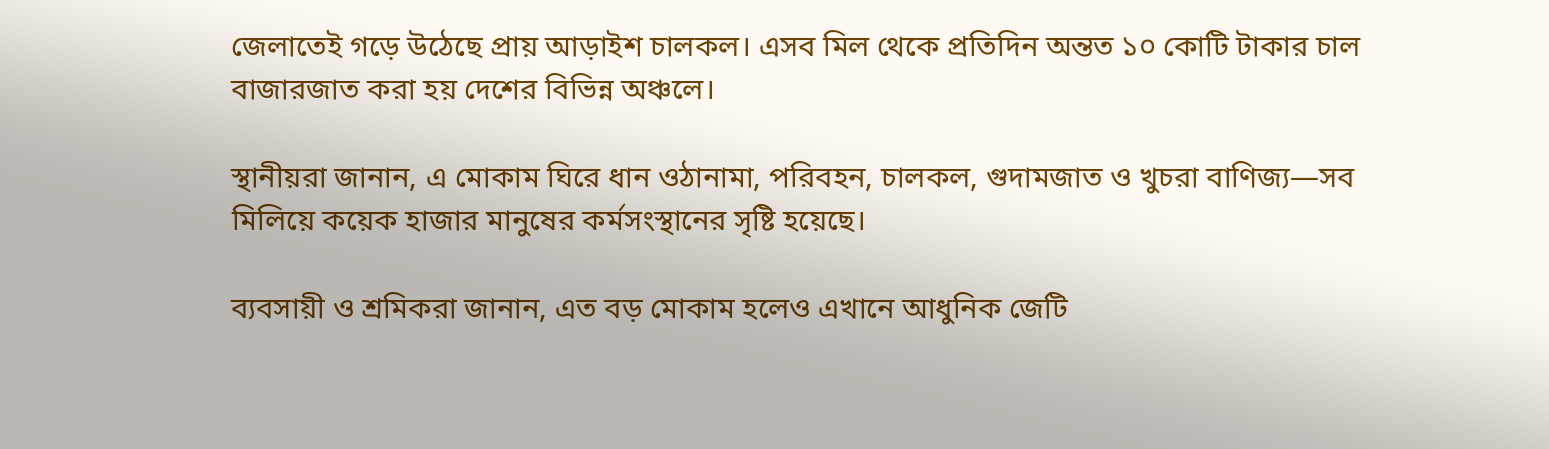জেলাতেই গড়ে উঠেছে প্রায় আড়াইশ চালকল। এসব মিল থেকে প্রতিদিন অন্তত ১০ কোটি টাকার চাল বাজারজাত করা হয় দেশের বিভিন্ন অঞ্চলে।

স্থানীয়রা জানান, এ মোকাম ঘিরে ধান ওঠানামা, পরিবহন, চালকল, গুদামজাত ও খুচরা বাণিজ্য—সব মিলিয়ে কয়েক হাজার মানুষের কর্মসংস্থানের সৃষ্টি হয়েছে।

ব্যবসায়ী ও শ্রমিকরা জানান, এত বড় মোকাম হলেও এখানে আধুনিক জেটি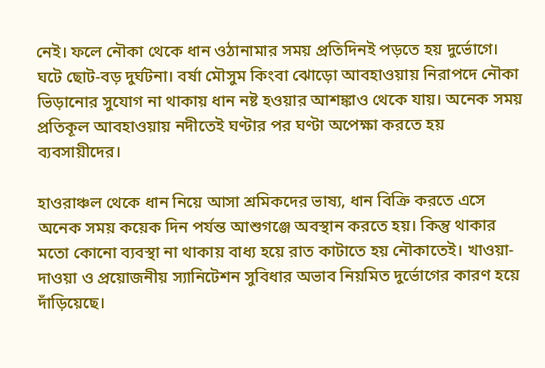নেই। ফলে নৌকা থেকে ধান ওঠানামার সময় প্রতিদিনই পড়তে হয় দুর্ভোগে। ঘটে ছোট-বড় দুর্ঘটনা। বর্ষা মৌসুম কিংবা ঝোড়ো আবহাওয়ায় নিরাপদে নৌকা ভিড়ানোর সুযোগ না থাকায় ধান নষ্ট হওয়ার আশঙ্কাও থেকে যায়। অনেক সময় প্রতিকূল আবহাওয়ায় নদীতেই ঘণ্টার পর ঘণ্টা অপেক্ষা করতে হয় ব্যবসায়ীদের।

হাওরাঞ্চল থেকে ধান নিয়ে আসা শ্রমিকদের ভাষ্য, ধান বিক্রি করতে এসে অনেক সময় কয়েক দিন পর্যন্ত আশুগঞ্জে অবস্থান করতে হয়। কিন্তু থাকার মতো কোনো ব্যবস্থা না থাকায় বাধ্য হয়ে রাত কাটাতে হয় নৌকাতেই। খাওয়া-দাওয়া ও প্রয়োজনীয় স্যানিটেশন সুবিধার অভাব নিয়মিত দুর্ভোগের কারণ হয়ে দাঁড়িয়েছে।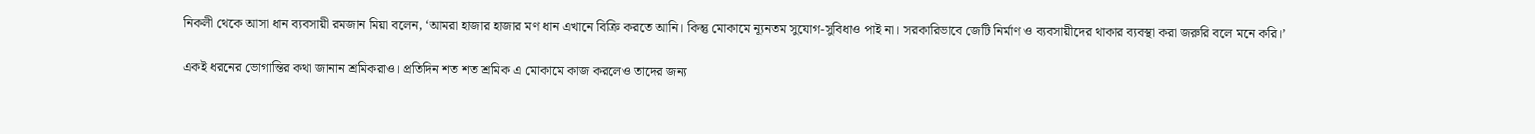নিকলী থেকে আসা ধান ব্যবসায়ী রমজান মিয়া বলেন, ‘আমরা হাজার হাজার মণ ধান এখানে বিক্রি করতে আনি। কিন্তু মোকামে ন্যূনতম সুযোগ-সুবিধাও পাই না। সরকারিভাবে জেটি নির্মাণ ও ব্যবসায়ীদের থাকার ব্যবস্থা করা জরুরি বলে মনে করি।’

একই ধরনের ভোগান্তির কথা জানান শ্রমিকরাও। প্রতিদিন শত শত শ্রমিক এ মোকামে কাজ করলেও তাদের জন্য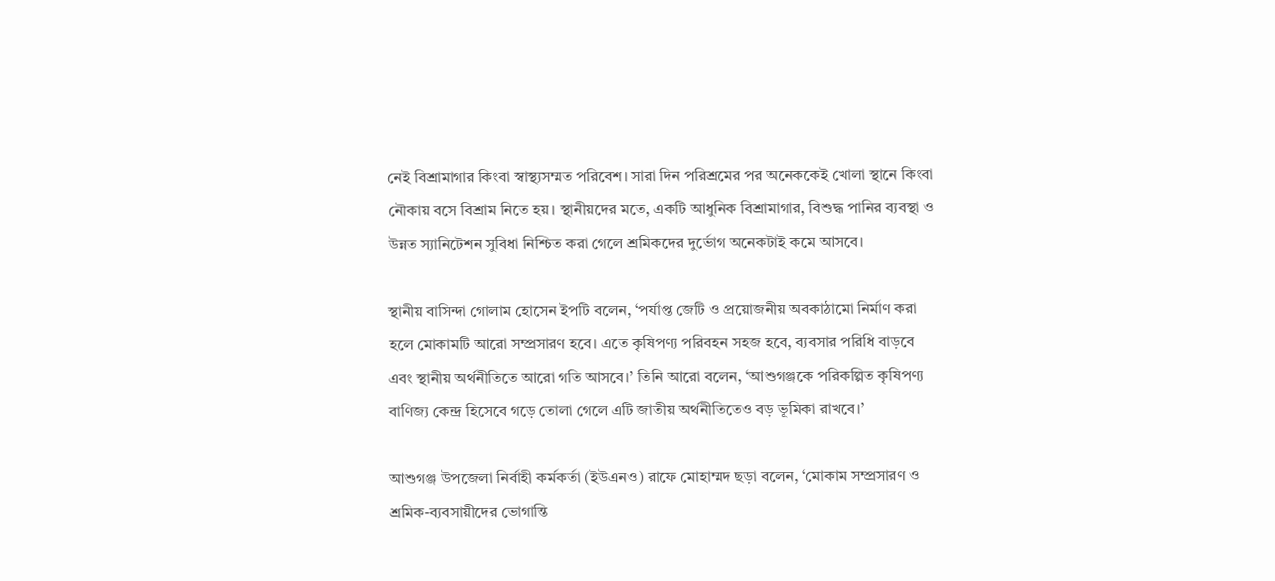নেই বিশ্রামাগার কিংবা স্বাস্থ্যসম্মত পরিবেশ। সারা দিন পরিশ্রমের পর অনেককেই খোলা স্থানে কিংবা নৌকায় বসে বিশ্রাম নিতে হয়। স্থানীয়দের মতে, একটি আধুনিক বিশ্রামাগার, বিশুদ্ধ পানির ব্যবস্থা ও উন্নত স্যানিটেশন সুবিধা নিশ্চিত করা গেলে শ্রমিকদের দুর্ভোগ অনেকটাই কমে আসবে।

স্থানীয় বাসিন্দা গোলাম হোসেন ইপটি বলেন, ‘পর্যাপ্ত জেটি ও প্রয়োজনীয় অবকাঠামো নির্মাণ করা হলে মোকামটি আরো সম্প্রসারণ হবে। এতে কৃষিপণ্য পরিবহন সহজ হবে, ব্যবসার পরিধি বাড়বে এবং স্থানীয় অর্থনীতিতে আরো গতি আসবে।’ তিনি আরো বলেন, ‘আশুগঞ্জকে পরিকল্পিত কৃষিপণ্য বাণিজ্য কেন্দ্র হিসেবে গড়ে তোলা গেলে এটি জাতীয় অর্থনীতিতেও বড় ভূমিকা রাখবে।’

আশুগঞ্জ উপজেলা নির্বাহী কর্মকর্তা (ইউএনও) রাফে মোহাম্মদ ছড়া বলেন, ‘মোকাম সম্প্রসারণ ও শ্রমিক-ব্যবসায়ীদের ভোগান্তি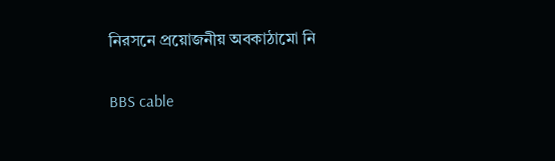নিরসনে প্রয়োজনীয় অবকাঠামো নি

BBS cable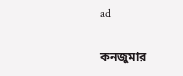ad

কনজুমার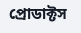প্রোডাক্টস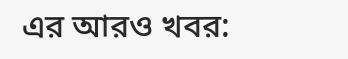এর আরও খবর: